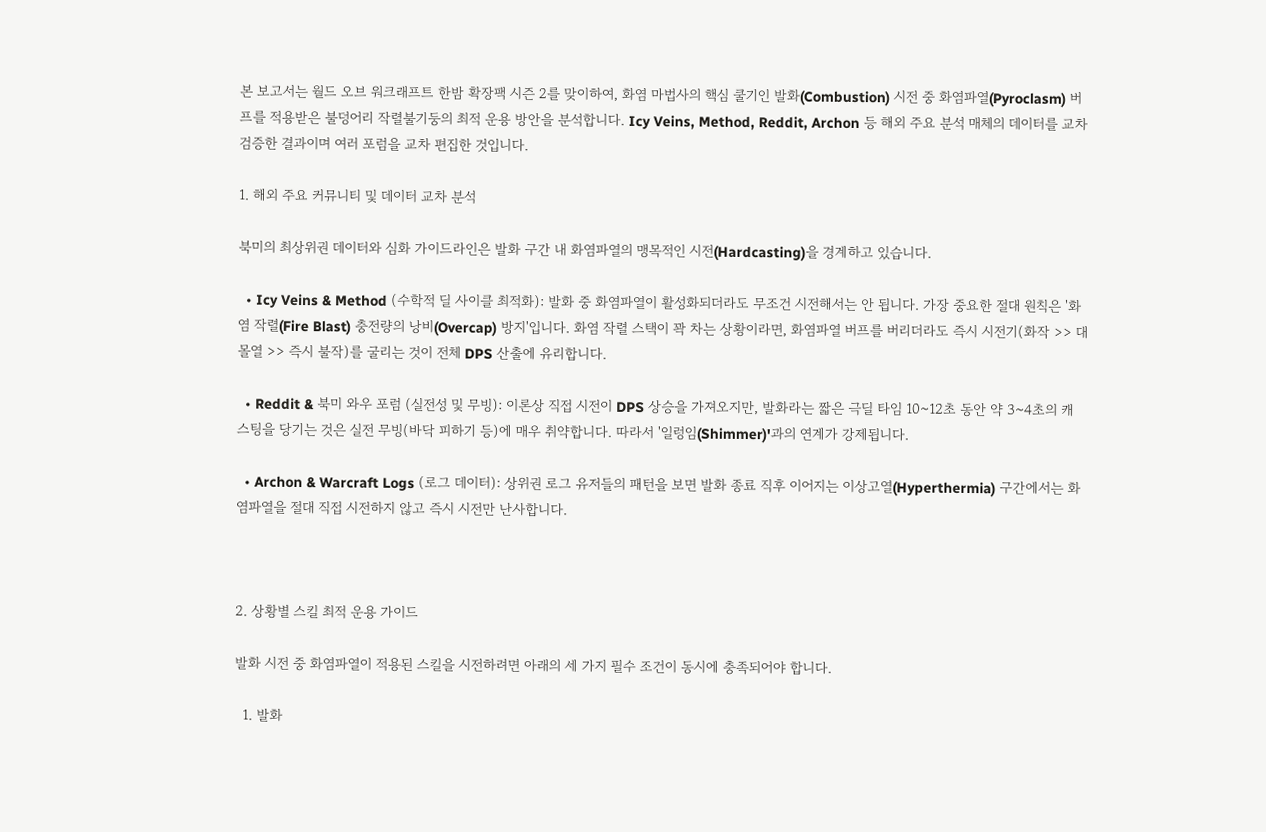본 보고서는 월드 오브 워크래프트 한밤 확장팩 시즌 2를 맞이하여, 화염 마법사의 핵심 쿨기인 발화(Combustion) 시전 중 화염파열(Pyroclasm) 버프를 적용받은 불덩어리 작렬불기둥의 최적 운용 방안을 분석합니다. Icy Veins, Method, Reddit, Archon 등 해외 주요 분석 매체의 데이터를 교차 검증한 결과이며 여러 포럼을 교차 편집한 것입니다.

1. 해외 주요 커뮤니티 및 데이터 교차 분석

북미의 최상위권 데이터와 심화 가이드라인은 발화 구간 내 화염파열의 맹목적인 시전(Hardcasting)을 경계하고 있습니다.

  • Icy Veins & Method (수학적 딜 사이클 최적화): 발화 중 화염파열이 활성화되더라도 무조건 시전해서는 안 됩니다. 가장 중요한 절대 원칙은 '화염 작렬(Fire Blast) 충전량의 낭비(Overcap) 방지'입니다. 화염 작렬 스택이 꽉 차는 상황이라면, 화염파열 버프를 버리더라도 즉시 시전기(화작 >> 대몰열 >> 즉시 불작)를 굴리는 것이 전체 DPS 산출에 유리합니다.

  • Reddit & 북미 와우 포럼 (실전성 및 무빙): 이론상 직접 시전이 DPS 상승을 가져오지만, 발화라는 짧은 극딜 타임 10~12초 동안 약 3~4초의 캐스팅을 당기는 것은 실전 무빙(바닥 피하기 등)에 매우 취약합니다. 따라서 '일렁임(Shimmer)'과의 연계가 강제됩니다.

  • Archon & Warcraft Logs (로그 데이터): 상위권 로그 유저들의 패턴을 보면 발화 종료 직후 이어지는 이상고열(Hyperthermia) 구간에서는 화염파열을 절대 직접 시전하지 않고 즉시 시전만 난사합니다.



2. 상황별 스킬 최적 운용 가이드

발화 시전 중 화염파열이 적용된 스킬을 시전하려면 아래의 세 가지 필수 조건이 동시에 충족되어야 합니다.

  1. 발화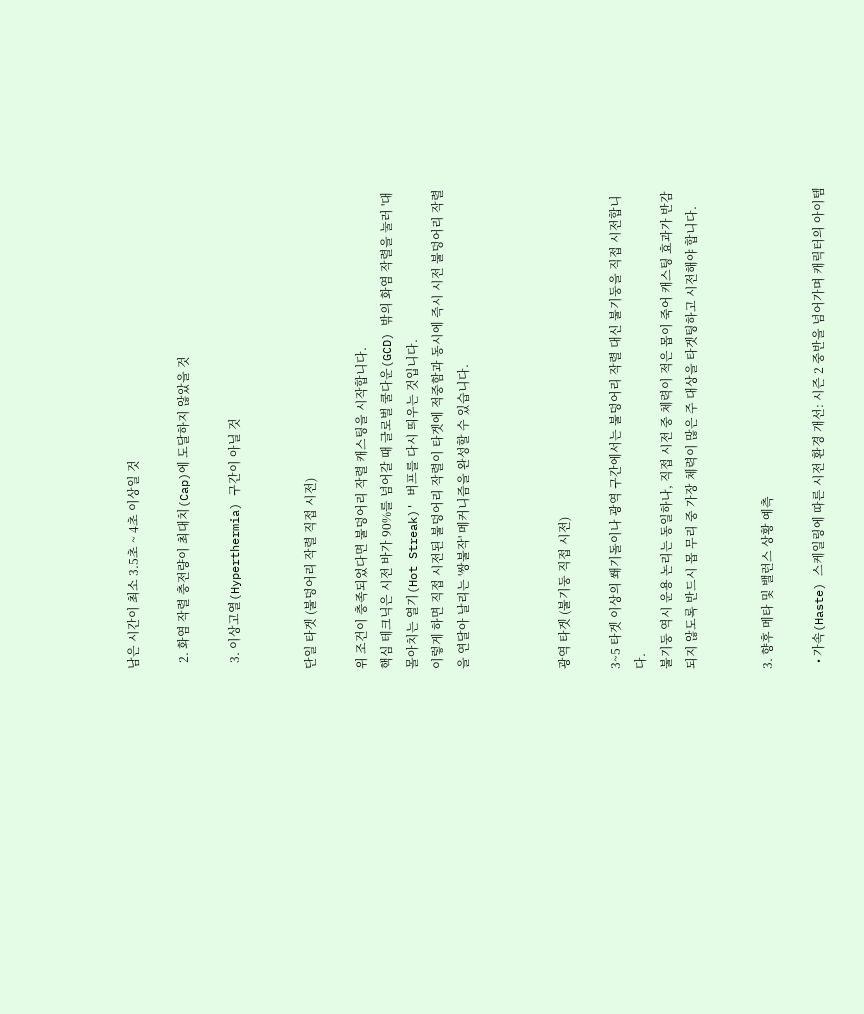남은 시간이 최소 3.5초 ~ 4초 이상일 것

  2. 화염 작렬 충전량이 최대치(Cap)에 도달하지 않았을 것

  3. 이상고열(Hyperthermia) 구간이 아닐 것


단일 타겟 (불덩어리 작렬 직접 시전)

위 조건이 충족되었다면 불덩어리 작렬 캐스팅을 시작합니다.
핵심 테크닉은 시전 바가 90%를 넘어갈 때 글로벌 쿨다운(GCD) 밖의 화염 작렬을 눌러 '대몰아치는 열기(Hot Streak)' 버프를 다시 띄우는 것입니다.
이렇게 하면 직접 시전된 불덩어리 작렬이 타겟에 적중함과 동시에 즉시 시전 불덩어리 작렬을 연달아 날리는 '쌍불작' 메커니즘을 완성할 수 있습니다.



광역 타겟 (불기둥 직접 시전)

3~5 타겟 이상의 쐐기돌이나 광역 구간에서는 불덩어리 작렬 대신 불기둥을 직접 시전합니다.
불기둥 역시 운용 논리는 동일하나, 직접 시전 중 체력이 적은 몹이 죽어 캐스팅 효과가 반감되지 않도록 반드시 몹 무리 중 가장 체력이 많은 주 대상을 타겟팅하고 시전해야 합니다.


3. 향후 메타 및 밸런스 상황 예측

  • 가속(Haste) 스케일링에 따른 시전 환경 개선: 시즌 2 중반을 넘어가며 캐릭터의 아이템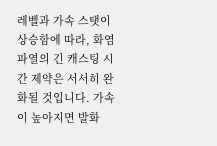레벨과 가속 스탯이 상승함에 따라, 화염파열의 긴 캐스팅 시간 제약은 서서히 완화될 것입니다. 가속이 높아지면 발화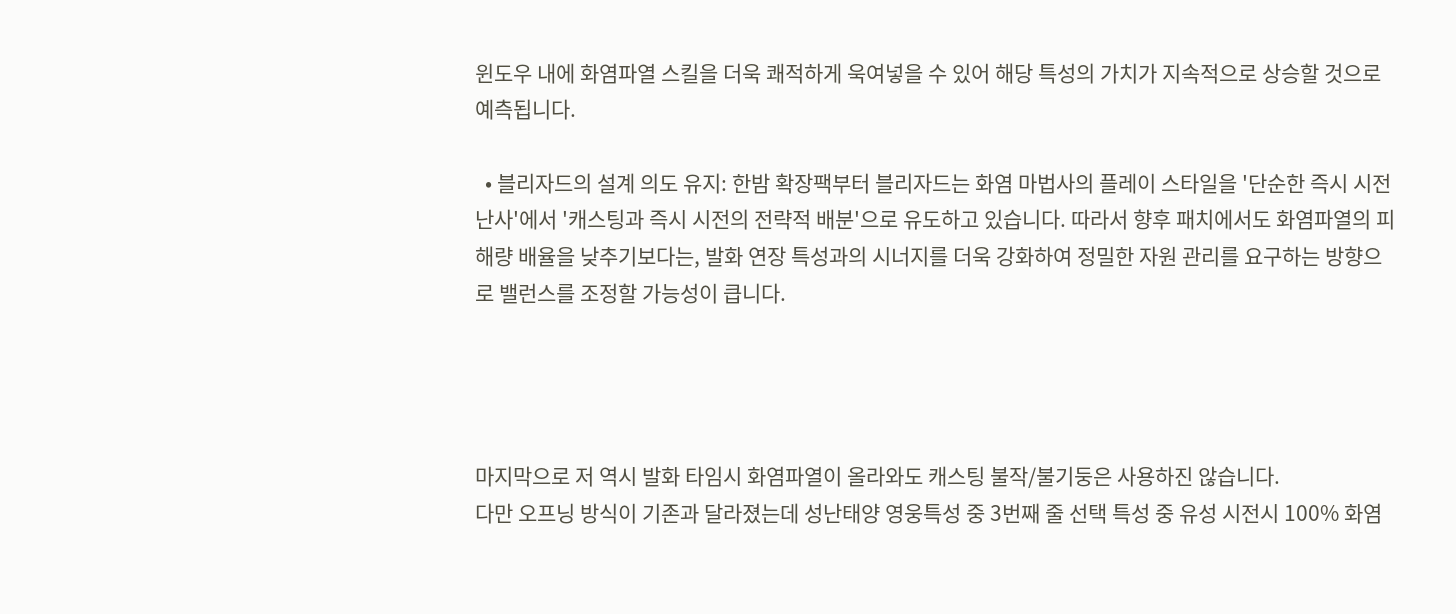윈도우 내에 화염파열 스킬을 더욱 쾌적하게 욱여넣을 수 있어 해당 특성의 가치가 지속적으로 상승할 것으로 예측됩니다.

  • 블리자드의 설계 의도 유지: 한밤 확장팩부터 블리자드는 화염 마법사의 플레이 스타일을 '단순한 즉시 시전 난사'에서 '캐스팅과 즉시 시전의 전략적 배분'으로 유도하고 있습니다. 따라서 향후 패치에서도 화염파열의 피해량 배율을 낮추기보다는, 발화 연장 특성과의 시너지를 더욱 강화하여 정밀한 자원 관리를 요구하는 방향으로 밸런스를 조정할 가능성이 큽니다.




마지막으로 저 역시 발화 타임시 화염파열이 올라와도 캐스팅 불작/불기둥은 사용하진 않습니다.
다만 오프닝 방식이 기존과 달라졌는데 성난태양 영웅특성 중 3번째 줄 선택 특성 중 유성 시전시 100% 화염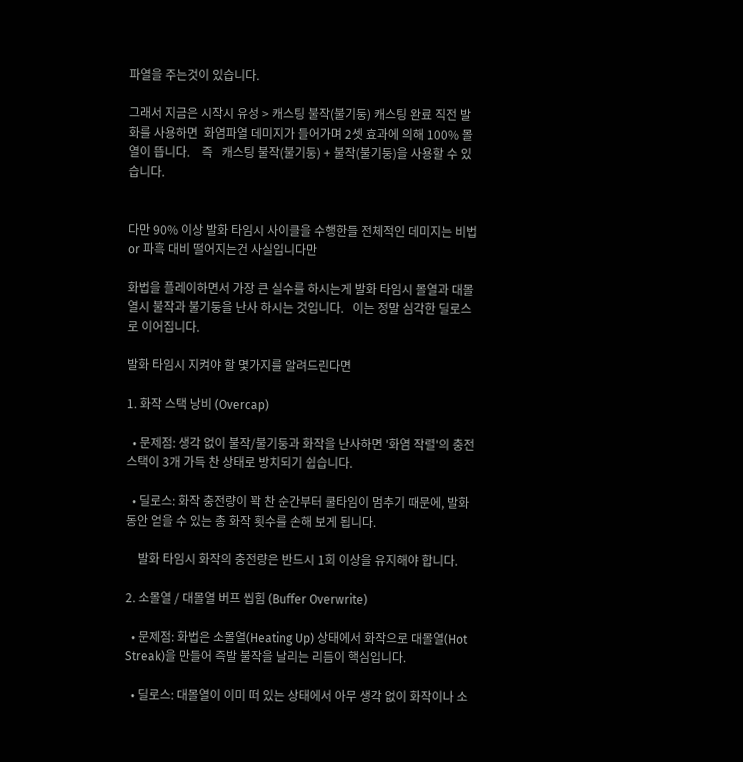파열을 주는것이 있습니다.

그래서 지금은 시작시 유성 > 캐스팅 불작(불기둥) 캐스팅 완료 직전 발화를 사용하면  화염파열 데미지가 들어가며 2셋 효과에 의해 100% 몰열이 뜹니다.    즉   캐스팅 불작(불기둥) + 불작(불기둥)을 사용할 수 있습니다.


다만 90% 이상 발화 타임시 사이클을 수행한들 전체적인 데미지는 비법 or 파흑 대비 떨어지는건 사실입니다만

화법을 플레이하면서 가장 큰 실수를 하시는게 발화 타임시 몰열과 대몰열시 불작과 불기둥을 난사 하시는 것입니다.   이는 정말 심각한 딜로스로 이어집니다.

발화 타임시 지켜야 할 몇가지를 알려드린다면

1. 화작 스택 낭비 (Overcap)

  • 문제점: 생각 없이 불작/불기둥과 화작을 난사하면 '화염 작렬'의 충전 스택이 3개 가득 찬 상태로 방치되기 쉽습니다.

  • 딜로스: 화작 충전량이 꽉 찬 순간부터 쿨타임이 멈추기 때문에, 발화 동안 얻을 수 있는 총 화작 횟수를 손해 보게 됩니다.

    발화 타임시 화작의 충전량은 반드시 1회 이상을 유지해야 합니다.

2. 소몰열 / 대몰열 버프 씹힘 (Buffer Overwrite)

  • 문제점: 화법은 소몰열(Heating Up) 상태에서 화작으로 대몰열(Hot Streak)을 만들어 즉발 불작을 날리는 리듬이 핵심입니다.

  • 딜로스: 대몰열이 이미 떠 있는 상태에서 아무 생각 없이 화작이나 소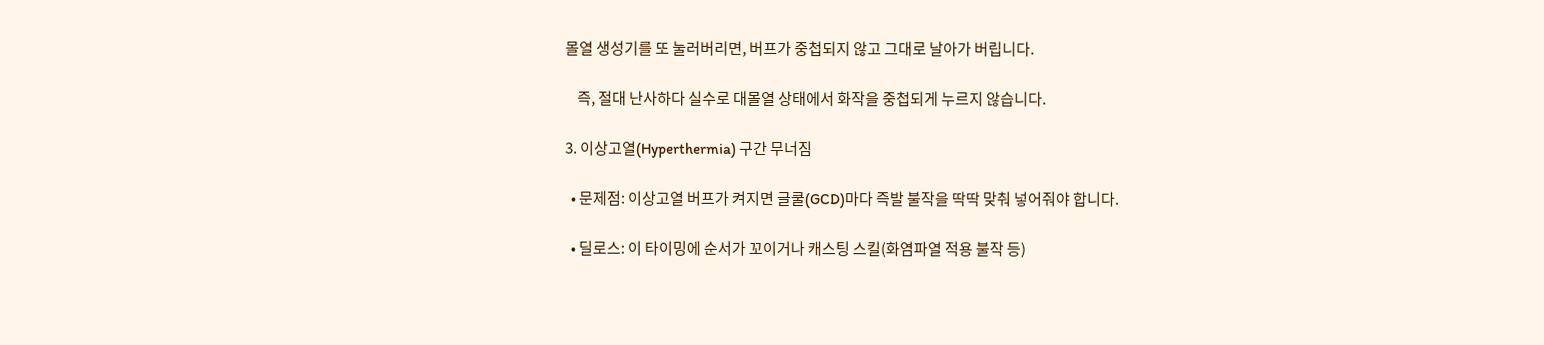몰열 생성기를 또 눌러버리면, 버프가 중첩되지 않고 그대로 날아가 버립니다.

    즉, 절대 난사하다 실수로 대몰열 상태에서 화작을 중첩되게 누르지 않습니다.

3. 이상고열(Hyperthermia) 구간 무너짐

  • 문제점: 이상고열 버프가 켜지면 글쿨(GCD)마다 즉발 불작을 딱딱 맞춰 넣어줘야 합니다.

  • 딜로스: 이 타이밍에 순서가 꼬이거나 캐스팅 스킬(화염파열 적용 불작 등)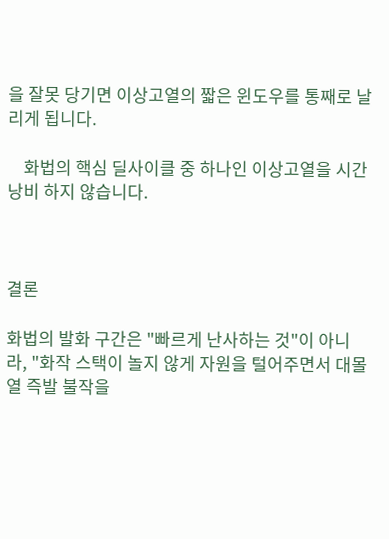을 잘못 당기면 이상고열의 짧은 윈도우를 통째로 날리게 됩니다.

    화법의 핵심 딜사이클 중 하나인 이상고열을 시간낭비 하지 않습니다.



결론

화법의 발화 구간은 "빠르게 난사하는 것"이 아니라, "화작 스택이 놀지 않게 자원을 털어주면서 대몰열 즉발 불작을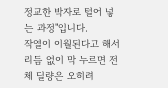정교한 박자로 털어 넣는 과정"입니다.
작열이 이월된다고 해서 리듬 없이 막 누르면 전체 딜량은 오히려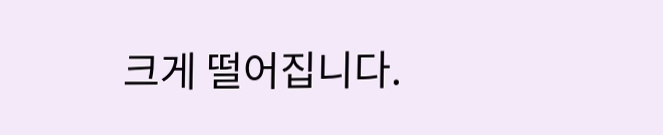크게 떨어집니다.